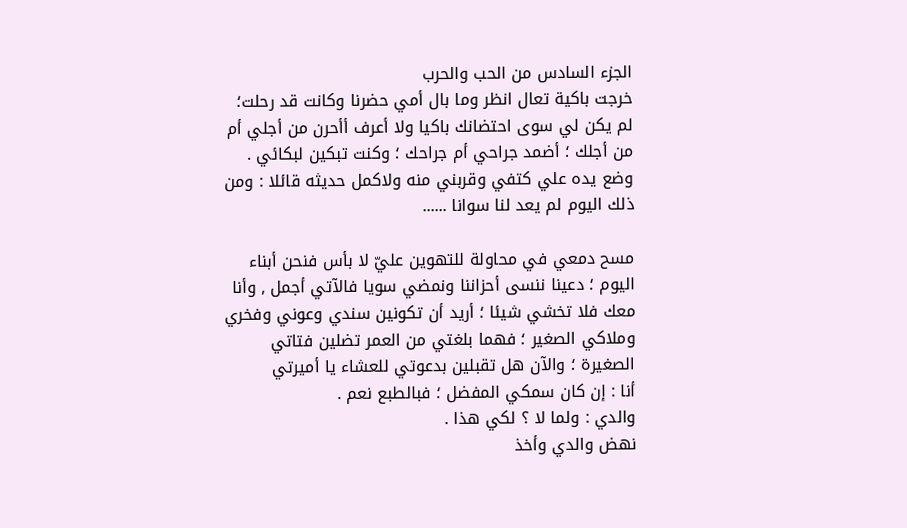الجزء السادس من الحب والحرب
خرجت باكية تعال انظر وما بال أمي حضرنا وكانت قد رحلت؛ لم يكن لي سوى احتضانك باكيا ولا أعرف أأحرن من أجلي أم من أجلك ؛ أضمد جراحي أم جراحك ؛ وكنت تبكين لبكائي .
وضع يده علي كتفي وقربني منه ولاكمل حديثه قائلا : ومن ذلك اليوم لم يعد لنا سوانا ......

مسح دمعي في محاولة للتهوين عليّ لا بأس فنحن أبناء اليوم ؛ دعينا ننسى أحزاننا ونمضي سويا فالآتي أجمل , وأنا معك فلا تخشي شيئا ؛ أريد أن تكونين سندي وعوني وفخري وملاكي الصغير ؛ فهما بلغتي من العمر تضلين فتاتي الصغيرة ؛ والآن هل تقبلين بدعوتي للعشاء يا أميرتي
أنا : إن كان سمكي المفضل ؛ فبالطبع نعم .
والدي : ولما لا ؟ لكي هذا .
نهض والدي وأخذ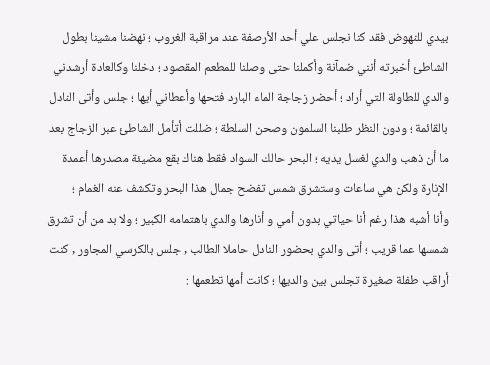بيدي للنهوض فقد كنا نجلس علي أحد الأرصفة عند مراقبة الغروب ؛ نهضنا مشينا بطول الشاطئ أخبرته أنني ضمآنة وأكملنا حتى وصلنا للمطعم المقصود ؛ دخلنا وكالعادة أرشدني والدي للطاولة التي أراد ؛ أحضر زجاجة الماء البارد فتحها وأعطاني أيها ؛ جلس وأتى النادل بالقائمة ؛ ودون النظر طلبنا السلمون وصحن السلطة ؛ ضللت أتأمل الشاطئ عبر الزجاج بعد ما أن ذهب والدي لغسل يديه ؛ البحر حالك السواد فقط هناك بقع مضيئة مصدرها أعمدة الإنارة ولكن هي ساعات وستشرق شمس تفضح جمال هذا البحر وتكشف عنه الغمام ؛
وأنا أشبه هذا رغم أنا حياتي بدون أمي و أنارها والدي باهتمامه الكبير ؛ ولا بد من أن تشرق شمسها عما قريب ؛ أتى والدي بحضور النادل حاملا الطالب , جلس بالكرسي المجاور , كنت أراقب طفلة صغيرة تجلس بين والديها ؛ كانت أمها تطعمها :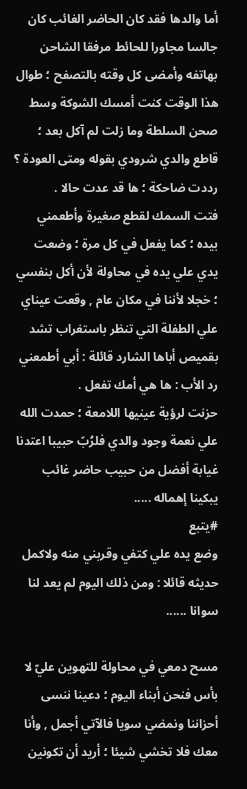أما والدها فقد كان الحاضر الغائب كان جالسا مجاورا للحائط مرفقا الشاحن بهاتفه وأمضى كل وقته بالتصفح ؛ طوال هذا الوقت كنت أمسك الشوكة وسط صحن السلطة وما زلت لم آكل بعد ؛ قاطع والدي شرودي بقوله ومتى العودة ؟
رددت ضاحكة ؛ ها قد عدت حالا .
فتت السمك لقطع صغيرة وأطعمني بيده ؛ كما يفعل في كل مرة ؛ وضعت يدي علي يده في محاولة لأن أكل بنفسي ؛ خجلا لأننا في مكان عام , وقعت عيناي علي الطفلة التي تنظر باستغراب تشد بقميص أباها الشارد قائلة : أبي أطمعني
رد الأب : ها هي أمك تفعل .
حزنت لرؤية عينيها اللامعة ؛ حمدت الله علي نعمة وجود والدي فلرُبً حبيبا اعتدنا غيابة أفضل من حبيب حاضر غائب يبكينا إهماله .....
#يتبع
وضع يده علي كتفي وقربني منه ولاكمل حديثه قائلا : ومن ذلك اليوم لم يعد لنا سوانا ......

مسح دمعي في محاولة للتهوين عليّ لا بأس فنحن أبناء اليوم ؛ دعينا ننسى أحزاننا ونمضي سويا فالآتي أجمل , وأنا معك فلا تخشي شيئا ؛ أريد أن تكونين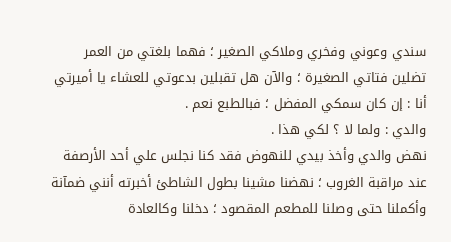سندي وعوني وفخري وملاكي الصغير ؛ فهما بلغتي من العمر تضلين فتاتي الصغيرة ؛ والآن هل تقبلين بدعوتي للعشاء يا أميرتي
أنا : إن كان سمكي المفضل ؛ فبالطبع نعم .
والدي : ولما لا ؟ لكي هذا .
نهض والدي وأخذ بيدي للنهوض فقد كنا نجلس علي أحد الأرصفة عند مراقبة الغروب ؛ نهضنا مشينا بطول الشاطئ أخبرته أنني ضمآنة وأكملنا حتى وصلنا للمطعم المقصود ؛ دخلنا وكالعادة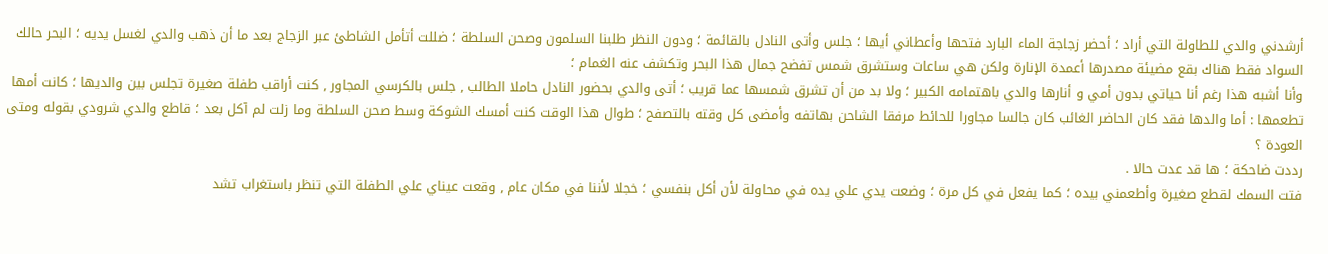أرشدني والدي للطاولة التي أراد ؛ أحضر زجاجة الماء البارد فتحها وأعطاني أيها ؛ جلس وأتى النادل بالقائمة ؛ ودون النظر طلبنا السلمون وصحن السلطة ؛ ضللت أتأمل الشاطئ عبر الزجاج بعد ما أن ذهب والدي لغسل يديه ؛ البحر حالك السواد فقط هناك بقع مضيئة مصدرها أعمدة الإنارة ولكن هي ساعات وستشرق شمس تفضح جمال هذا البحر وتكشف عنه الغمام ؛
وأنا أشبه هذا رغم أنا حياتي بدون أمي و أنارها والدي باهتمامه الكبير ؛ ولا بد من أن تشرق شمسها عما قريب ؛ أتى والدي بحضور النادل حاملا الطالب , جلس بالكرسي المجاور , كنت أراقب طفلة صغيرة تجلس بين والديها ؛ كانت أمها تطعمها : أما والدها فقد كان الحاضر الغائب كان جالسا مجاورا للحائط مرفقا الشاحن بهاتفه وأمضى كل وقته بالتصفح ؛ طوال هذا الوقت كنت أمسك الشوكة وسط صحن السلطة وما زلت لم آكل بعد ؛ قاطع والدي شرودي بقوله ومتى العودة ؟
رددت ضاحكة ؛ ها قد عدت حالا .
فتت السمك لقطع صغيرة وأطعمني بيده ؛ كما يفعل في كل مرة ؛ وضعت يدي علي يده في محاولة لأن أكل بنفسي ؛ خجلا لأننا في مكان عام , وقعت عيناي علي الطفلة التي تنظر باستغراب تشد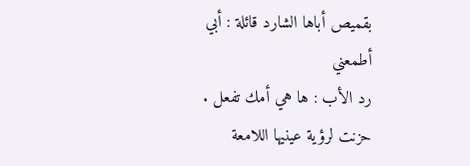بقميص أباها الشارد قائلة : أبي أطمعني
رد الأب : ها هي أمك تفعل .
حزنت لرؤية عينيها اللامعة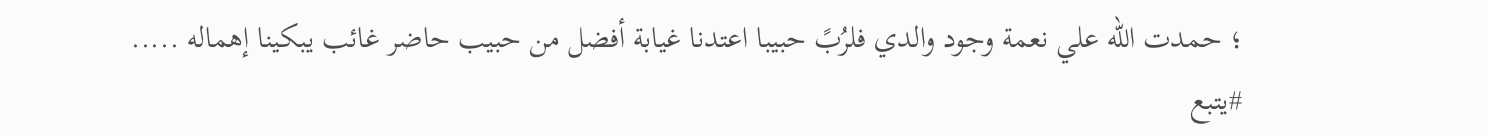؛ حمدت الله علي نعمة وجود والدي فلرُبً حبيبا اعتدنا غيابة أفضل من حبيب حاضر غائب يبكينا إهماله .....
#يتبع